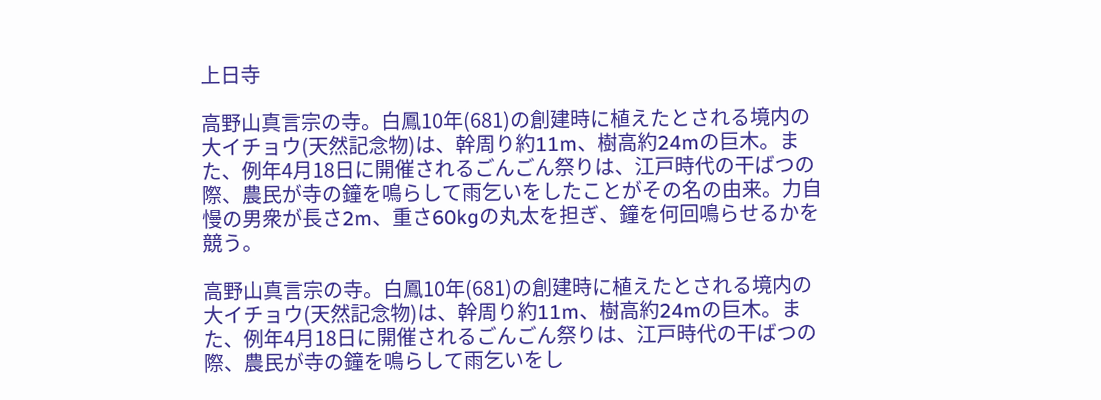上日寺

高野山真言宗の寺。白鳳10年(681)の創建時に植えたとされる境内の大イチョウ(天然記念物)は、幹周り約11m、樹高約24mの巨木。また、例年4月18日に開催されるごんごん祭りは、江戸時代の干ばつの際、農民が寺の鐘を鳴らして雨乞いをしたことがその名の由来。力自慢の男衆が長さ2m、重さ60kgの丸太を担ぎ、鐘を何回鳴らせるかを競う。

高野山真言宗の寺。白鳳10年(681)の創建時に植えたとされる境内の大イチョウ(天然記念物)は、幹周り約11m、樹高約24mの巨木。また、例年4月18日に開催されるごんごん祭りは、江戸時代の干ばつの際、農民が寺の鐘を鳴らして雨乞いをし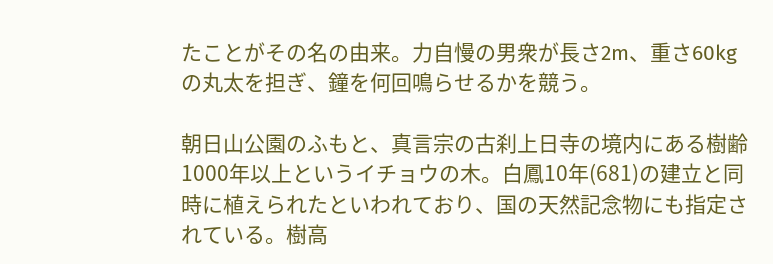たことがその名の由来。力自慢の男衆が長さ2m、重さ60kgの丸太を担ぎ、鐘を何回鳴らせるかを競う。

朝日山公園のふもと、真言宗の古刹上日寺の境内にある樹齢1000年以上というイチョウの木。白鳳10年(681)の建立と同時に植えられたといわれており、国の天然記念物にも指定されている。樹高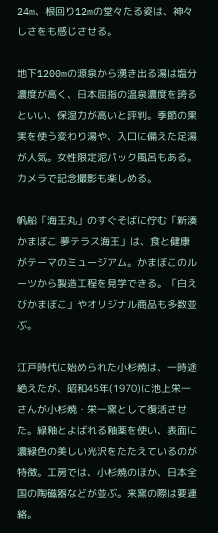24m、根回り12mの堂々たる姿は、神々しさをも感じさせる。

地下1200mの源泉から湧き出る湯は塩分濃度が高く、日本屈指の温泉濃度を誇るといい、保湿力が高いと評判。季節の果実を使う変わり湯や、入口に備えた足湯が人気。女性限定泥パック風呂もある。カメラで記念撮影も楽しめる。

帆船「海王丸」のすぐそばに佇む「新湊かまぼこ 夢テラス海王」は、食と健康がテーマのミュージアム。かまぼこのルーツから製造工程を見学できる。「白えびかまぼこ」やオリジナル商品も多数並ぶ。

江戸時代に始められた小杉焼は、一時途絶えたが、昭和45年(1970)に池上栄一さんが小杉焼・栄一窯として復活させた。緑釉とよばれる釉薬を使い、表面に濃緑色の美しい光沢をたたえているのが特徴。工房では、小杉焼のほか、日本全国の陶磁器などが並ぶ。来窯の際は要連絡。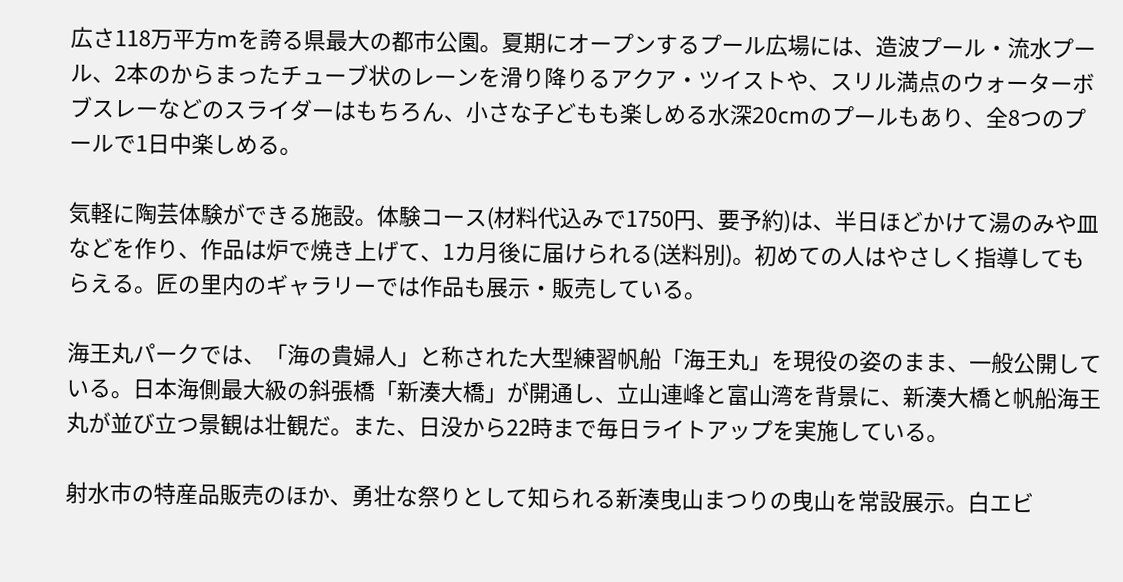広さ118万平方mを誇る県最大の都市公園。夏期にオープンするプール広場には、造波プール・流水プール、2本のからまったチューブ状のレーンを滑り降りるアクア・ツイストや、スリル満点のウォーターボブスレーなどのスライダーはもちろん、小さな子どもも楽しめる水深20cmのプールもあり、全8つのプールで1日中楽しめる。

気軽に陶芸体験ができる施設。体験コース(材料代込みで1750円、要予約)は、半日ほどかけて湯のみや皿などを作り、作品は炉で焼き上げて、1カ月後に届けられる(送料別)。初めての人はやさしく指導してもらえる。匠の里内のギャラリーでは作品も展示・販売している。

海王丸パークでは、「海の貴婦人」と称された大型練習帆船「海王丸」を現役の姿のまま、一般公開している。日本海側最大級の斜張橋「新湊大橋」が開通し、立山連峰と富山湾を背景に、新湊大橋と帆船海王丸が並び立つ景観は壮観だ。また、日没から22時まで毎日ライトアップを実施している。

射水市の特産品販売のほか、勇壮な祭りとして知られる新湊曳山まつりの曳山を常設展示。白エビ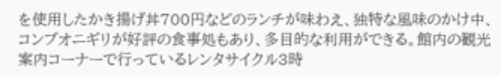を使用したかき揚げ丼700円などのランチが味わえ、独特な風味のかけ中、コンブオニギリが好評の食事処もあり、多目的な利用ができる。館内の観光案内コーナーで行っているレンタサイクル3時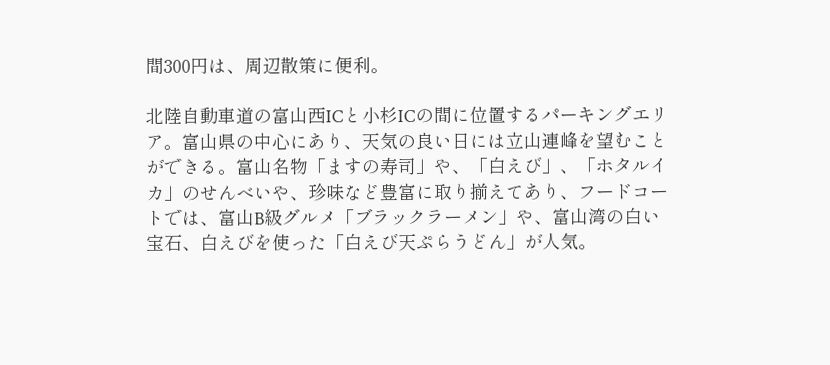間300円は、周辺散策に便利。

北陸自動車道の富山西ICと小杉ICの間に位置するパーキングエリア。富山県の中心にあり、天気の良い日には立山連峰を望むことができる。富山名物「ますの寿司」や、「白えび」、「ホタルイカ」のせんべいや、珍味など豊富に取り揃えてあり、フードコートでは、富山B級グルメ「ブラックラーメン」や、富山湾の白い宝石、白えびを使った「白えび天ぷらうどん」が人気。